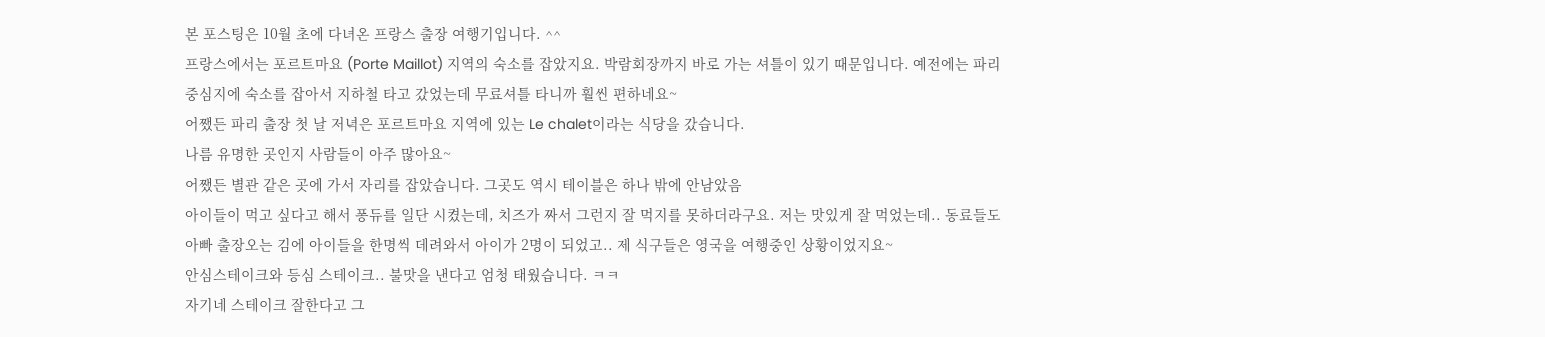본 포스팅은 10월 초에 다녀온 프랑스 출장 여행기입니다. ^^
프랑스에서는 포르트마요 (Porte Maillot) 지역의 숙소를 잡았지요. 박람회장까지 바로 가는 셔틀이 있기 때문입니다. 예전에는 파리 중심지에 숙소를 잡아서 지하철 타고 갔었는데 무료셔틀 타니까 훨씬 편하네요~
어쨌든 파리 출장 첫 날 저녁은 포르트마요 지역에 있는 Le chalet이라는 식당을 갔습니다.
나름 유명한 곳인지 사람들이 아주 많아요~
어쨌든 별관 같은 곳에 가서 자리를 잡았습니다. 그곳도 역시 테이블은 하나 밖에 안남았음
아이들이 먹고 싶다고 해서 퐁듀를 일단 시켰는데, 치즈가 짜서 그런지 잘 먹지를 못하더라구요. 저는 맛있게 잘 먹었는데.. 동료들도 아빠 출장오는 김에 아이들을 한명씩 데려와서 아이가 2명이 되었고.. 제 식구들은 영국을 여행중인 상황이었지요~
안심스테이크와 등심 스테이크.. 불맛을 낸다고 엄청 태웠습니다. ㅋㅋ
자기네 스테이크 잘한다고 그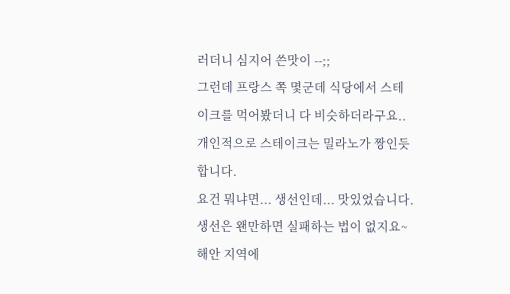러더니 심지어 쓴맛이 --;;
그런데 프랑스 쪽 몇군데 식당에서 스테이크를 먹어봤더니 다 비슷하더라구요..
개인적으로 스테이크는 밀라노가 짱인듯합니다.
요건 뭐냐면... 생선인데... 맛있었습니다. 생선은 왠만하면 실패하는 법이 없지요~ 해안 지역에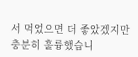서 먹었으면 더 좋았겠지만 충분히 훌륭했습니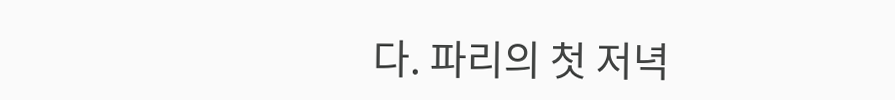다. 파리의 첫 저녁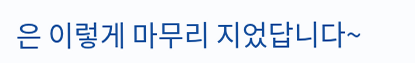은 이렇게 마무리 지었답니다~